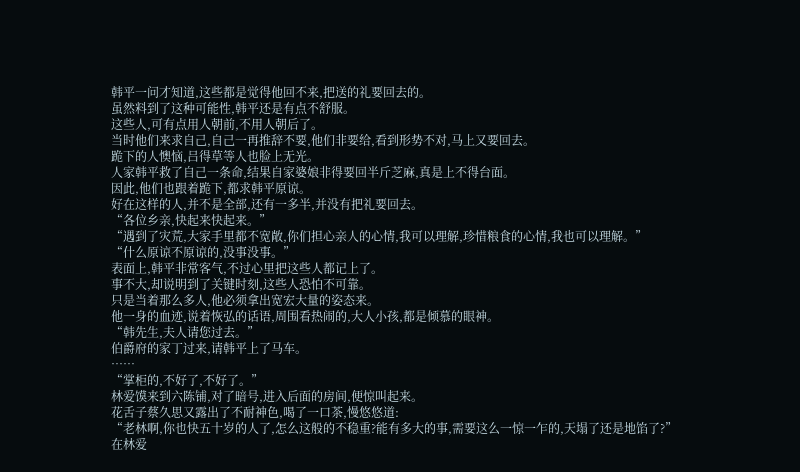韩平一问才知道,这些都是觉得他回不来,把送的礼要回去的。
虽然料到了这种可能性,韩平还是有点不舒服。
这些人,可有点用人朝前,不用人朝后了。
当时他们来求自己,自己一再推辞不要,他们非要给,看到形势不对,马上又要回去。
跪下的人懊恼,吕得草等人也脸上无光。
人家韩平救了自己一条命,结果自家婆娘非得要回半斤芝麻,真是上不得台面。
因此,他们也跟着跪下,都求韩平原谅。
好在这样的人,并不是全部,还有一多半,并没有把礼要回去。
“各位乡亲,快起来快起来。”
“遇到了灾荒,大家手里都不宽敞,你们担心亲人的心情,我可以理解,珍惜粮食的心情,我也可以理解。”
“什么原谅不原谅的,没事没事。”
表面上,韩平非常客气,不过心里把这些人都记上了。
事不大,却说明到了关键时刻,这些人恐怕不可靠。
只是当着那么多人,他必须拿出宽宏大量的姿态来。
他一身的血迹,说着恢弘的话语,周围看热闹的,大人小孩,都是倾慕的眼神。
“韩先生,夫人请您过去。”
伯爵府的家丁过来,请韩平上了马车。
……
“掌柜的,不好了,不好了。”
林爱馍来到六陈铺,对了暗号,进入后面的房间,便惊叫起来。
花舌子蔡久思又露出了不耐神色,喝了一口茶,慢悠悠道:
“老林啊,你也快五十岁的人了,怎么这般的不稳重?能有多大的事,需要这么一惊一乍的,天塌了还是地馅了?”
在林爱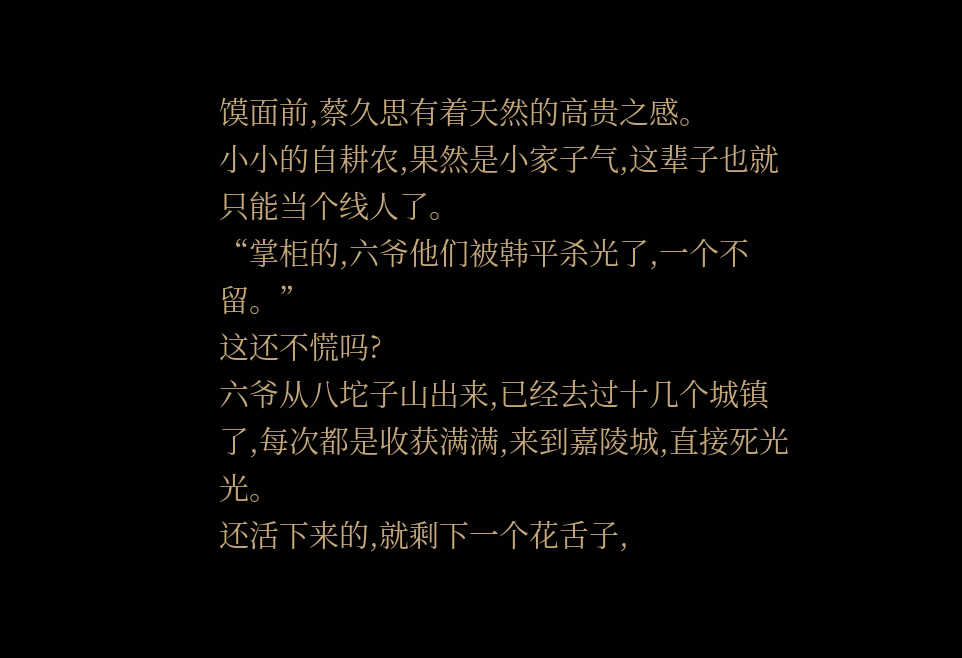馍面前,蔡久思有着天然的高贵之感。
小小的自耕农,果然是小家子气,这辈子也就只能当个线人了。
“掌柜的,六爷他们被韩平杀光了,一个不留。”
这还不慌吗?
六爷从八坨子山出来,已经去过十几个城镇了,每次都是收获满满,来到嘉陵城,直接死光光。
还活下来的,就剩下一个花舌子,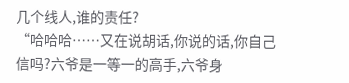几个线人,谁的责任?
“哈哈哈……又在说胡话,你说的话,你自己信吗?六爷是一等一的高手,六爷身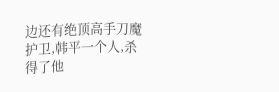边还有绝顶高手刀魔护卫,韩平一个人,杀得了他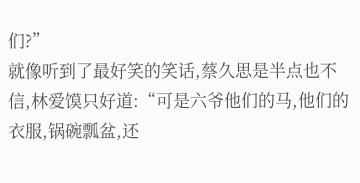们?”
就像听到了最好笑的笑话,蔡久思是半点也不信,林爱馍只好道:“可是六爷他们的马,他们的衣服,锅碗瓢盆,还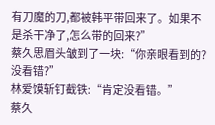有刀魔的刀,都被韩平带回来了。如果不是杀干净了,怎么带的回来?”
蔡久思眉头皱到了一块:“你亲眼看到的?没看错?”
林爱馍斩钉截铁:“肯定没看错。”
蔡久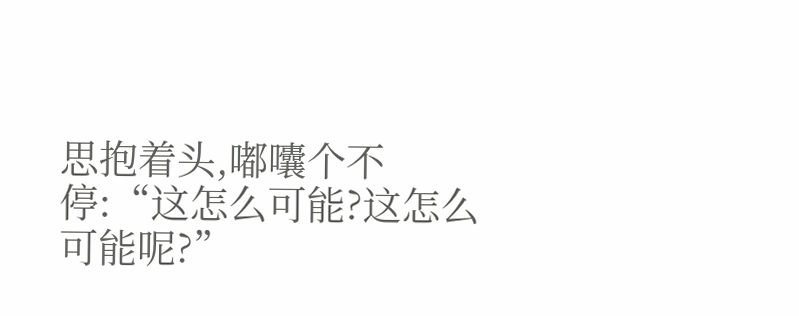思抱着头,嘟囔个不停:“这怎么可能?这怎么可能呢?”